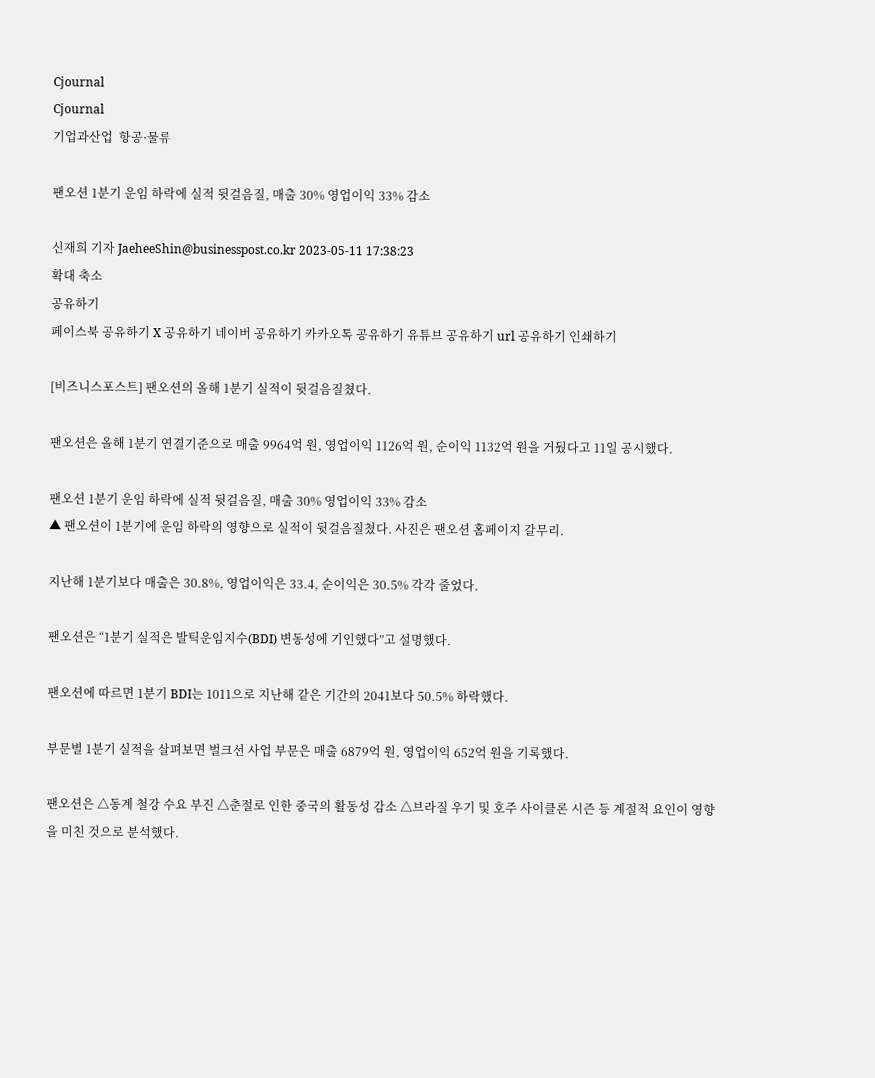Cjournal
Cjournal
기업과산업  항공·물류

팬오션 1분기 운임 하락에 실적 뒷걸음질, 매출 30% 영업이익 33% 감소

신재희 기자 JaeheeShin@businesspost.co.kr 2023-05-11 17:38:23
확대 축소
공유하기
페이스북 공유하기 X 공유하기 네이버 공유하기 카카오톡 공유하기 유튜브 공유하기 url 공유하기 인쇄하기

[비즈니스포스트] 팬오션의 올해 1분기 실적이 뒷걸음질쳤다.

팬오션은 올해 1분기 연결기준으로 매출 9964억 원, 영업이익 1126억 원, 순이익 1132억 원을 거뒀다고 11일 공시했다.

팬오션 1분기 운임 하락에 실적 뒷걸음질, 매출 30% 영업이익 33% 감소
▲ 팬오션이 1분기에 운임 하락의 영향으로 실적이 뒷걸음질쳤다. 사진은 팬오션 홈페이지 갈무리.

지난해 1분기보다 매출은 30.8%, 영업이익은 33.4, 순이익은 30.5% 각각 줄었다.

팬오션은 “1분기 실적은 발틱운임지수(BDI) 변동성에 기인했다”고 설명했다.

팬오션에 따르면 1분기 BDI는 1011으로 지난해 같은 기간의 2041보다 50.5% 하락했다.

부문별 1분기 실적을 살펴보면 벌크선 사업 부문은 매출 6879억 원, 영업이익 652억 원을 기록했다.

팬오션은 △동계 철강 수요 부진 △춘절로 인한 중국의 활동성 감소 △브라질 우기 및 호주 사이클론 시즌 등 계절적 요인이 영향을 미친 것으로 분석했다.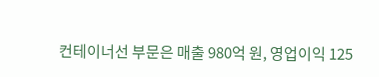컨테이너선 부문은 매출 980억 원, 영업이익 125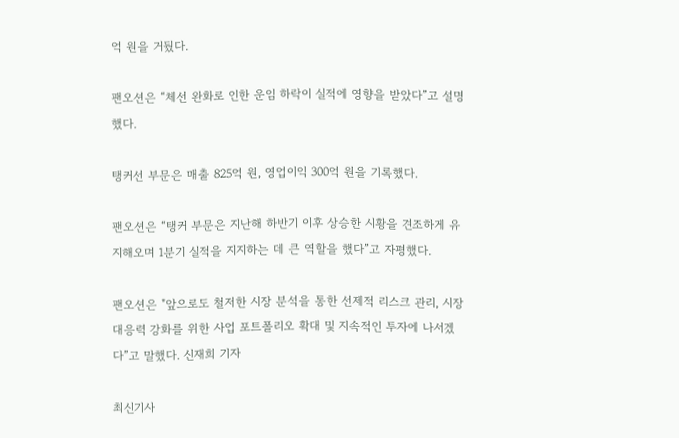억 원을 거뒀다.

팬오션은 “체선 완화로 인한 운임 하락이 실적에 영향을 받았다”고 설명했다.

탱커선 부문은 매출 825억 원, 영업이익 300억 원을 기록했다.

팬오션은 “탱커 부문은 지난해 하반기 이후 상승한 시황을 견조하게 유지해오며 1분기 실적을 지지하는 데 큰 역할을 했다”고 자평했다.

팬오션은 "앞으로도 철저한 시장 분석을 통한 선제적 리스크 관리, 시장 대응력 강화를 위한 사업 포트폴리오 확대 및 지속적인 투자에 나서겠다”고 말했다. 신재희 기자

최신기사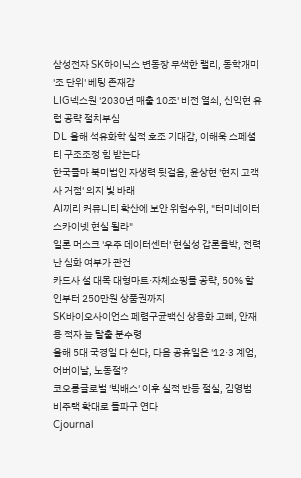삼성전자 SK하이닉스 변동장 무색한 랠리, 동학개미 '조 단위' 베팅 존재감
LIG넥스원 '2030년 매출 10조' 비전 열쇠, 신익현 유럽 공략 절치부심
DL 올해 석유화학 실적 호조 기대감, 이해욱 스페셜티 구조조정 힘 받는다
한국콜마 북미법인 자생력 뒷걸음, 윤상현 '현지 고객사 거점' 의지 빛 바래
AI끼리 커뮤니티 확산에 보안 위험수위, "터미네이터 스카이넷 현실 될라"
일론 머스크 '우주 데이터센터' 현실성 갑론을박, 전력난 심화 여부가 관건
카드사 설 대목 대형마트·자체쇼핑몰 공략, 50% 할인부터 250만원 상품권까지
SK바이오사이언스 페렴구균백신 상용화 고삐, 안재용 적자 늪 탈출 분수령
올해 5대 국경일 다 쉰다, 다음 공휴일은 '12·3 계엄, 어버이날, 노동절'?
코오롱글로벌 '빅배스' 이후 실적 반등 절실, 김영범 비주택 확대로 돌파구 연다
Cjournal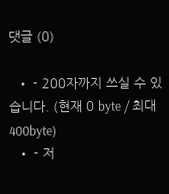댓글 (0)

  • - 200자까지 쓰실 수 있습니다. (현재 0 byte / 최대 400byte)
  • - 저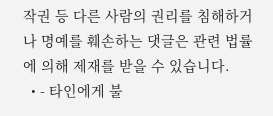작권 등 다른 사람의 권리를 침해하거나 명예를 훼손하는 댓글은 관련 법률에 의해 제재를 받을 수 있습니다.
  • - 타인에게 불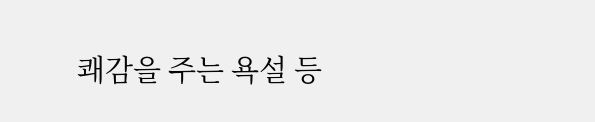쾌감을 주는 욕설 등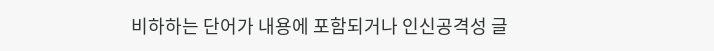비하하는 단어가 내용에 포함되거나 인신공격성 글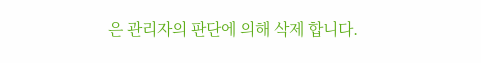은 관리자의 판단에 의해 삭제 합니다.